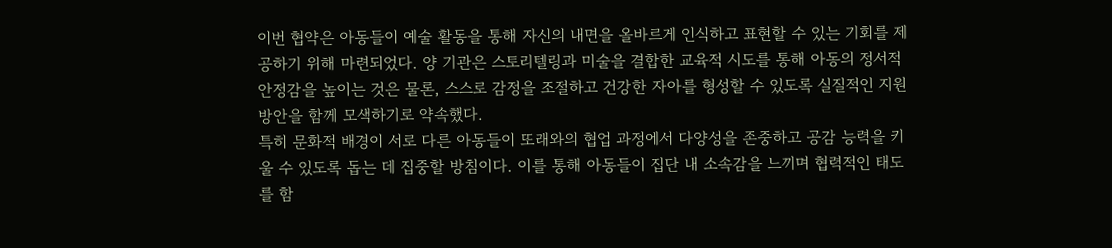이번 협약은 아동들이 예술 활동을 통해 자신의 내면을 올바르게 인식하고 표현할 수 있는 기회를 제공하기 위해 마련되었다. 양 기관은 스토리텔링과 미술을 결합한 교육적 시도를 통해 아동의 정서적 안정감을 높이는 것은 물론, 스스로 감정을 조절하고 건강한 자아를 형성할 수 있도록 실질적인 지원 방안을 함께 모색하기로 약속했다.
특히 문화적 배경이 서로 다른 아동들이 또래와의 협업 과정에서 다양성을 존중하고 공감 능력을 키울 수 있도록 돕는 데 집중할 방침이다. 이를 통해 아동들이 집단 내 소속감을 느끼며 협력적인 태도를 함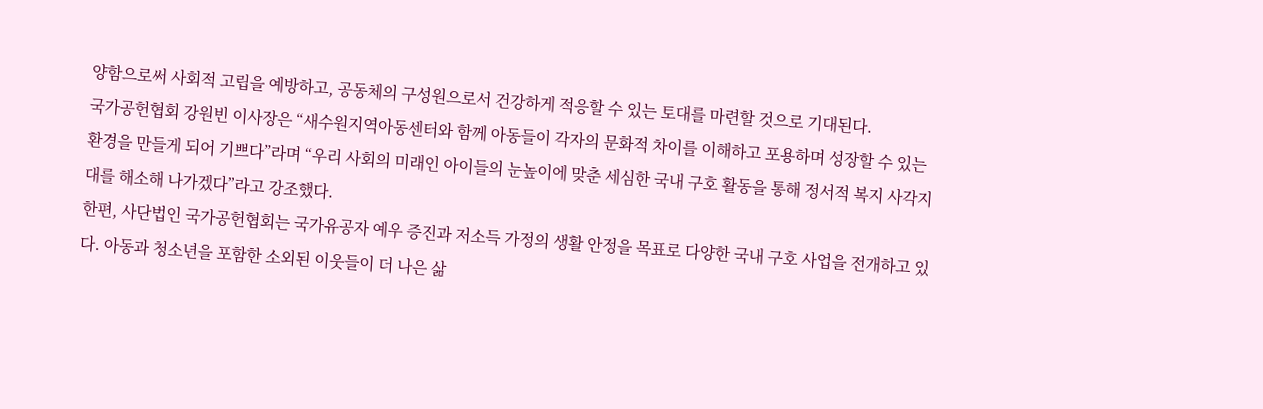양함으로써 사회적 고립을 예방하고, 공동체의 구성원으로서 건강하게 적응할 수 있는 토대를 마련할 것으로 기대된다.
국가공헌협회 강원빈 이사장은 “새수원지역아동센터와 함께 아동들이 각자의 문화적 차이를 이해하고 포용하며 성장할 수 있는 환경을 만들게 되어 기쁘다”라며 “우리 사회의 미래인 아이들의 눈높이에 맞춘 세심한 국내 구호 활동을 통해 정서적 복지 사각지대를 해소해 나가겠다”라고 강조했다.
한편, 사단법인 국가공헌협회는 국가유공자 예우 증진과 저소득 가정의 생활 안정을 목표로 다양한 국내 구호 사업을 전개하고 있다. 아동과 청소년을 포함한 소외된 이웃들이 더 나은 삶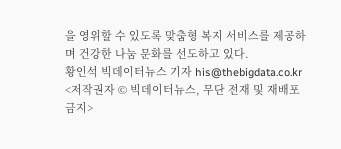을 영위할 수 있도록 맞춤형 복지 서비스를 제공하며 건강한 나눔 문화를 선도하고 있다.
황인석 빅데이터뉴스 기자 his@thebigdata.co.kr
<저작권자 © 빅데이터뉴스, 무단 전재 및 재배포 금지>